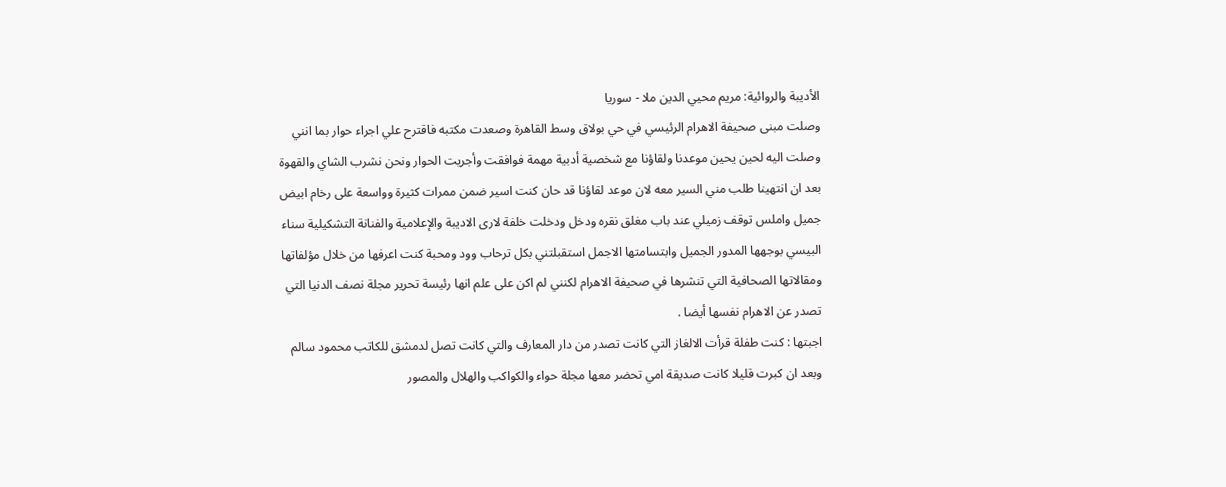الأديبة والروائية: مريم محيي الدين ملا - سوريا
وصلت مبنى صحيفة الاهرام الرئيسي في حي بولاق وسط القاهرة وصعدت مكتبه فاقترح علي اجراء حوار بما انني وصلت اليه لحين يحين موعدنا ولقاؤنا مع شخصية أدبية مهمة فوافقت وأجريت الحوار ونحن نشرب الشاي والقهوة بعد ان انتهينا طلب مني السير معه لان موعد لقاؤنا قد حان كنت اسير ضمن ممرات كثيرة وواسعة على رخام ابيض جميل واملس توقف زميلي عند باب مغلق نقره ودخل ودخلت خلفة لارى الاديبة والإعلامية والفنانة التشكيلية سناء البيسي بوجهها المدور الجميل وابتسامتها الاجمل استقبلتني بكل ترحاب وود ومحبة كنت اعرفها من خلال مؤلفاتها ومقالاتها الصحافية التي تنشرها في صحيفة الاهرام لكنني لم اكن على علم انها رئيسة تحرير مجلة نصف الدنيا التي تصدر عن الاهرام نفسها أيضا .
اجبتها : كنت طفلة قرأت الالغاز التي كانت تصدر من دار المعارف والتي كانت تصل لدمشق للكاتب محمود سالم وبعد ان كبرت قليلا كانت صديقة امي تحضر معها مجلة حواء والكواكب والهلال والمصور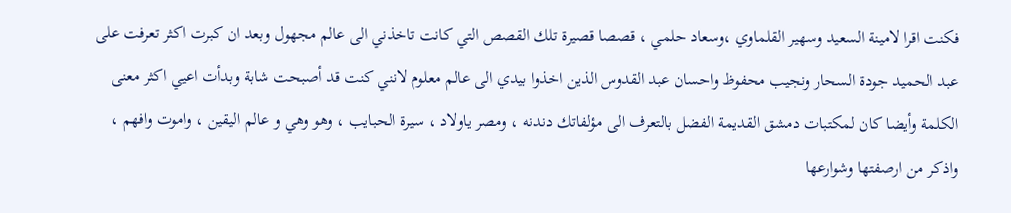فكنت اقرا لامينة السعيد وسهير القلماوي ،وسعاد حلمي ، قصصا قصيرة تلك القصص التي كانت تاخذني الى عالم مجهول وبعد ان كبرت اكثر تعرفت على عبد الحميد جودة السحار ونجيب محفوظ واحسان عبد القدوس الذين اخذوا بيدي الى عالم معلوم لانني كنت قد أصبحت شابة وبدأت اعيي اكثر معنى الكلمة وأيضا كان لمكتبات دمشق القديمة الفضل بالتعرف الى مؤلفاتك دندنه ، ومصر ياولاد ، سيرة الحبايب ، وهو وهي و عالم اليقين ، واموت وافهم ، واذكر من ارصفتها وشوارعها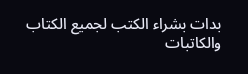بدات بشراء الكتب لجميع الكتاب والكاتبات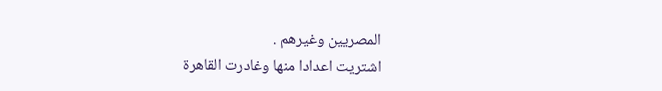المصريين وغيرهم .
اشتريت اعدادا منها وغادرت القاهرة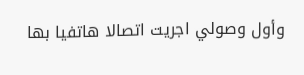وأول وصولي اجريت اتصالا هاتفيا بها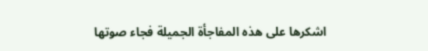اشكرها على هذه المفاجأة الجميلة فجاء صوتها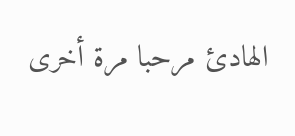الهادئ مرحبا مرة أخرى